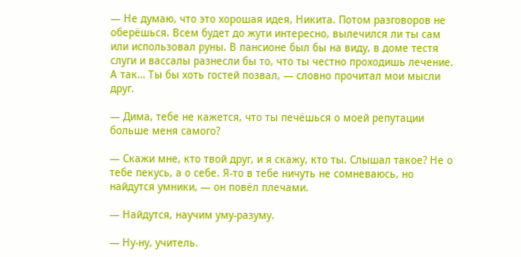— Не думаю, что это хорошая идея, Никита. Потом разговоров не оберёшься. Всем будет до жути интересно, вылечился ли ты сам или использовал руны. В пансионе был бы на виду, в доме тестя слуги и вассалы разнесли бы то, что ты честно проходишь лечение. А так… Ты бы хоть гостей позвал, — словно прочитал мои мысли друг.

— Дима, тебе не кажется, что ты печёшься о моей репутации больше меня самого?

— Скажи мне, кто твой друг, и я скажу, кто ты. Слышал такое? Не о тебе пекусь, а о себе. Я-то в тебе ничуть не сомневаюсь, но найдутся умники, — он повёл плечами.

— Найдутся, научим уму-разуму.

— Ну-ну, учитель.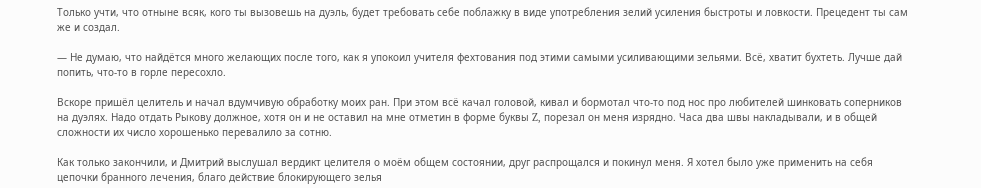Только учти, что отныне всяк, кого ты вызовешь на дуэль, будет требовать себе поблажку в виде употребления зелий усиления быстроты и ловкости. Прецедент ты сам же и создал.

— Не думаю, что найдётся много желающих после того, как я упокоил учителя фехтования под этими самыми усиливающими зельями. Всё, хватит бухтеть. Лучше дай попить, что-то в горле пересохло.

Вскоре пришёл целитель и начал вдумчивую обработку моих ран. При этом всё качал головой, кивал и бормотал что-то под нос про любителей шинковать соперников на дуэлях. Надо отдать Рыкову должное, хотя он и не оставил на мне отметин в форме буквы Z, порезал он меня изрядно. Часа два швы накладывали, и в общей сложности их число хорошенько перевалило за сотню.

Как только закончили, и Дмитрий выслушал вердикт целителя о моём общем состоянии, друг распрощался и покинул меня. Я хотел было уже применить на себя цепочки бранного лечения, благо действие блокирующего зелья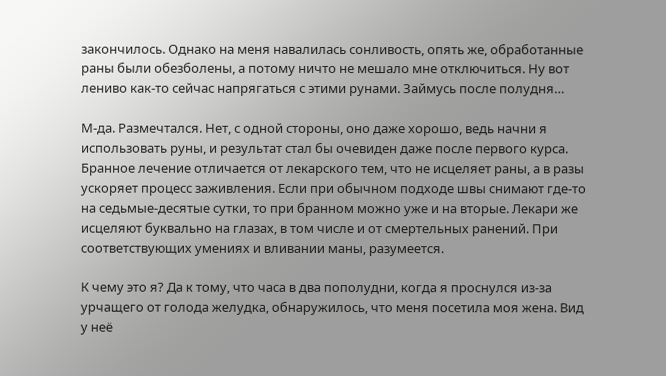закончилось. Однако на меня навалилась сонливость, опять же, обработанные раны были обезболены, а потому ничто не мешало мне отключиться. Ну вот лениво как-то сейчас напрягаться с этими рунами. Займусь после полудня…

М-да. Размечтался. Нет, с одной стороны, оно даже хорошо, ведь начни я использовать руны, и результат стал бы очевиден даже после первого курса. Бранное лечение отличается от лекарского тем, что не исцеляет раны, а в разы ускоряет процесс заживления. Если при обычном подходе швы снимают где-то на седьмые-десятые сутки, то при бранном можно уже и на вторые. Лекари же исцеляют буквально на глазах, в том числе и от смертельных ранений. При соответствующих умениях и вливании маны, разумеется.

К чему это я? Да к тому, что часа в два пополудни, когда я проснулся из-за урчащего от голода желудка, обнаружилось, что меня посетила моя жена. Вид у неё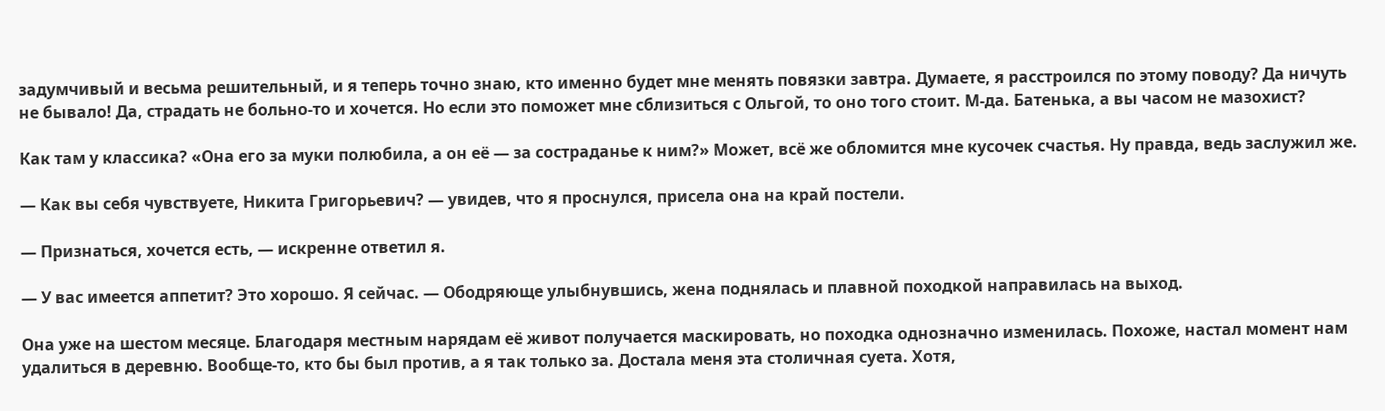задумчивый и весьма решительный, и я теперь точно знаю, кто именно будет мне менять повязки завтра. Думаете, я расстроился по этому поводу? Да ничуть не бывало! Да, страдать не больно-то и хочется. Но если это поможет мне сблизиться с Ольгой, то оно того стоит. М-да. Батенька, а вы часом не мазохист?

Как там у классика? «Она его за муки полюбила, а он её — за состраданье к ним?» Может, всё же обломится мне кусочек счастья. Ну правда, ведь заслужил же.

— Как вы себя чувствуете, Никита Григорьевич? — увидев, что я проснулся, присела она на край постели.

— Признаться, хочется есть, — искренне ответил я.

— У вас имеется аппетит? Это хорошо. Я сейчас. — Ободряюще улыбнувшись, жена поднялась и плавной походкой направилась на выход.

Она уже на шестом месяце. Благодаря местным нарядам её живот получается маскировать, но походка однозначно изменилась. Похоже, настал момент нам удалиться в деревню. Вообще-то, кто бы был против, а я так только за. Достала меня эта столичная суета. Хотя,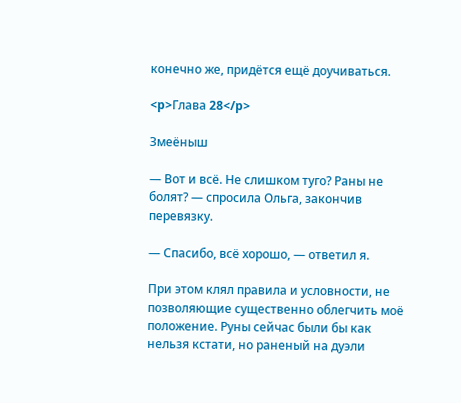конечно же, придётся ещё доучиваться.

<p>Глава 28</p>

Змеёныш

— Вот и всё. Не слишком туго? Раны не болят? — спросила Ольга, закончив перевязку.

— Спасибо, всё хорошо, — ответил я.

При этом клял правила и условности, не позволяющие существенно облегчить моё положение. Руны сейчас были бы как нельзя кстати, но раненый на дуэли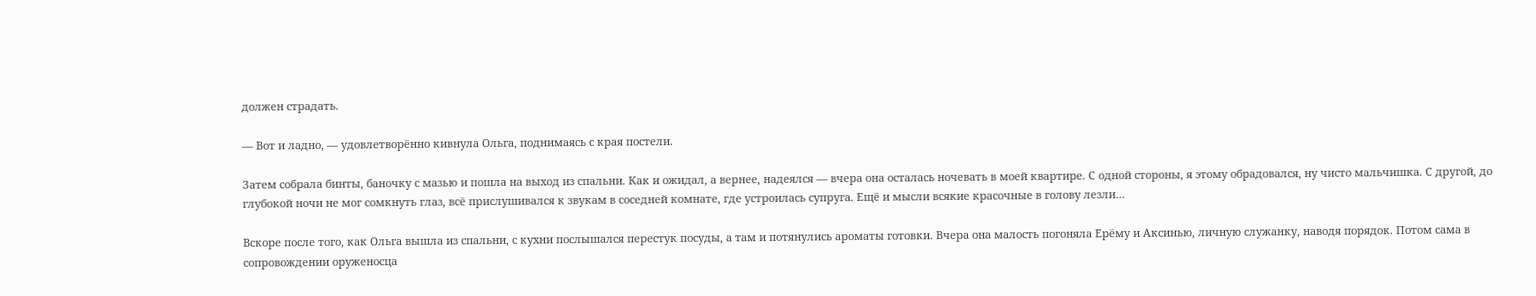должен страдать.

— Вот и ладно, — удовлетворённо кивнула Ольга, поднимаясь с края постели.

Затем собрала бинты, баночку с мазью и пошла на выход из спальни. Как и ожидал, а вернее, надеялся — вчера она осталась ночевать в моей квартире. С одной стороны, я этому обрадовался, ну чисто мальчишка. С другой, до глубокой ночи не мог сомкнуть глаз, всё прислушивался к звукам в соседней комнате, где устроилась супруга. Ещё и мысли всякие красочные в голову лезли…

Вскоре после того, как Ольга вышла из спальни, с кухни послышался перестук посуды, а там и потянулись ароматы готовки. Вчера она малость погоняла Ерёму и Аксинью, личную служанку, наводя порядок. Потом сама в сопровождении оруженосца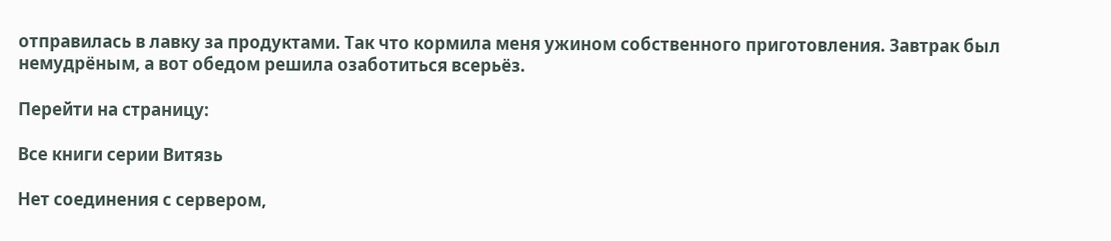отправилась в лавку за продуктами. Так что кормила меня ужином собственного приготовления. Завтрак был немудрёным, а вот обедом решила озаботиться всерьёз.

Перейти на страницу:

Все книги серии Витязь

Нет соединения с сервером,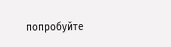попробуйте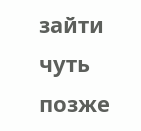зайти чуть позже